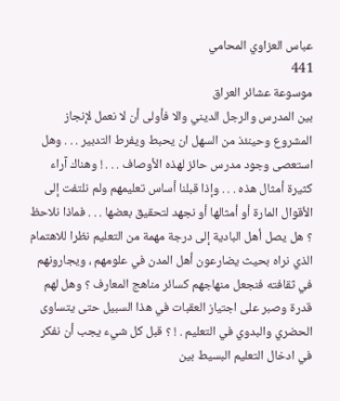عباس العزاوي المحامي
441
موسوعة عشائر العراق
بين المدرس والرجل الديني والا فأولى أن لا نعمل لإنجاز المشروع وحينئذ من السهل ان يحبط ويفرط التدبير . . . وهل استعصى وجود مدرس حائز لهذه الأوصاف . . . ! وهناك آراء كثيرة أمثال هذه . . . وإذا قبلنا أساس تعليمهم ولم نلتفت إلى الأقوال المارة أو أمثالها أو نجهد لتحقيق بعضها . . . فماذا نلاحظ ؟ هل يصل أهل البادية إلى درجة مهمة من التعليم نظرا للاهتمام الذي نراه بحيث يضارعون أهل المدن في علومهم ، ويجارونهم في ثقافته فنجعل منهاجهم كسائر مناهج المعارف ؟ وهل لهم قدرة وصبر على اجتياز العقبات في هذا السبيل حتى يتساوى الحضري والبدوي في التعليم . ! ؟ قبل كل شيء يجب أن نفكر في ادخال التعليم البسيط بين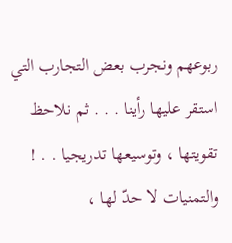ربوعهم ونجرب بعض التجارب التي استقر عليها رأينا . . . ثم نلاحظ تقويتها ، وتوسيعها تدريجيا . . ! والتمنيات لا حدّ لها ،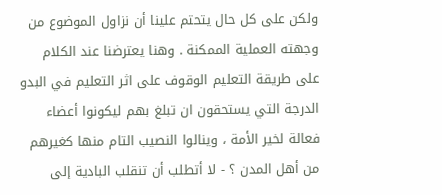ولكن على كل حال يتحتم علينا أن نزاول الموضوع من وجهته العملية الممكنة . وهنا يعترضنا عند الكلام على طريقة التعليم الوقوف على اثر التعليم في البدو الدرجة التي يستحقون ان تبلغ بهم ليكونوا أعضاء فعالة لخير الأمة ، وينالوا النصيب التام منها كغيرهم من أهل المدن ؟ - لا أتطلب أن تنقلب البادية إلى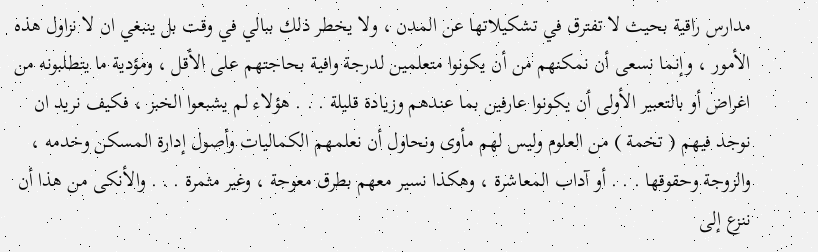مدارس راقية بحيث لا تفترق في تشكيلاتها عن المدن ، ولا يخطر ذلك ببالي في وقت بل ينبغي ان لا نزاول هذه الأمور ، وإنما نسعى أن نمكنهم من أن يكونوا متعلمين لدرجة وافية بحاجتهم على الأقل ، ومؤدية ما يتطلبونه من اغراض أو بالتعبير الأولى أن يكونوا عارفين بما عندهم وزيادة قليلة . . . هؤلاء لم يشبعوا الخبز ، فكيف نريد ان نوجد فيهم ( تخمة ) من العلوم وليس لهم مأوى ونحاول أن نعلمهم الكماليات وأصول إدارة المسكن وخدمه ، والزوجة وحقوقها . . . أو آداب المعاشرة ، وهكذا نسير معهم بطرق معوجة ، وغير مثمرة . . . والأنكى من هذا أن ننزع إلى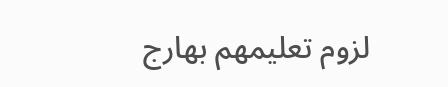لزوم تعليمهم بهارج